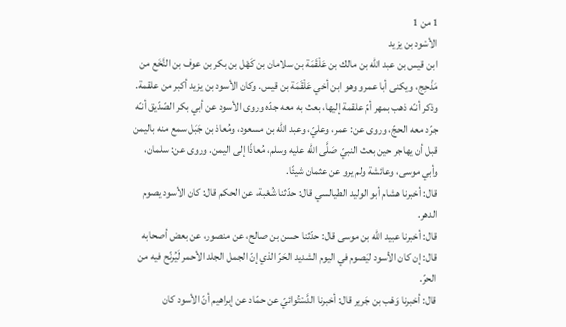1 من 1
الأسْود بن يزيد
ابن قيس بن عبد الله بن مالك بن عَلْقَمَة بن سلامان بن كَهْل بن بكر بن عوف بن النَّخَع من مَذْحِج، ويكنى أبا عمرو وهو ابن أخي عَلْقَمَة بن قيس. وكان الأسود بن يزيد أكبر من علقمة. وذكر أنـّه ذهب بمهر أمّ علقمة إليها، بعث به معه جدّه وروى الأسود عن أبي بكر الصّدّيق أنـّه جرّد معه الحجّ، وروى عن: عمر، وعليّ، وعبد الله بن مسعود، ومُعاذ بن جَبَل سمع منه باليمن قبل أن يهاجر حين بعث النبيّ صَلَّى الله عليه وسلم، مُعاذًا إلى اليمن. وروى عن: سلمان، وأبي موسى، وعائشة ولم يرو عن عثمان شيئًا.
قال: أخبرنا هشام أبو الوليد الطيالسي قال: حدّثنا شُعْبة، عن الحكم قال: كان الأسود يصوم الدهر.
قال: أخبرنا عبيد الله بن موسى قال: حدّثنا حسن بن صالح، عن منصور، عن بعض أصحابه قال: إن كان الأسود ليَصوم في اليوم الشديد الحَرّ الذي إنّ الجمل الجلد الأحمر لَيُرنّح فيه من الحرّ.
قال: أخبرنا وَهْب بن جَرير قال: أخبرنا الدَّسْتُوائيّ عن حمّاد عن إبراهيم أنّ الأسود كان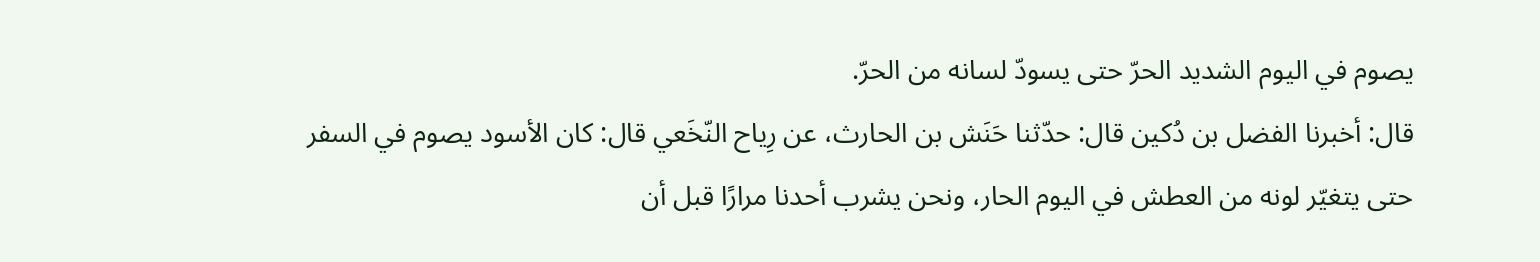يصوم في اليوم الشديد الحرّ حتى يسودّ لسانه من الحرّ.
قال: أخبرنا الفضل بن دُكين قال: حدّثنا حَنَش بن الحارث، عن رِياح النّخَعي قال: كان الأسود يصوم في السفر حتى يتغيّر لونه من العطش في اليوم الحار، ونحن يشرب أحدنا مرارًا قبل أن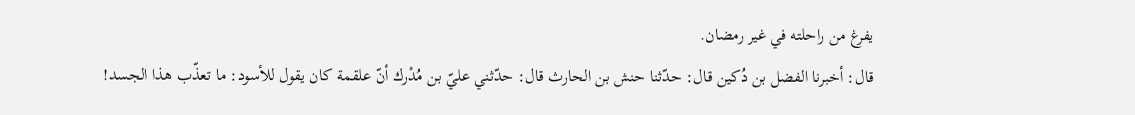يفرغ من راحلته في غير رمضان.
قال: أخبرنا الفضل بن دُكين قال: حدّثنا حنش بن الحارث قال: حدّثني عليّ بن مُدْرك أنّ علقمة كان يقول للأسود: ما تعذّب هذا الجسد!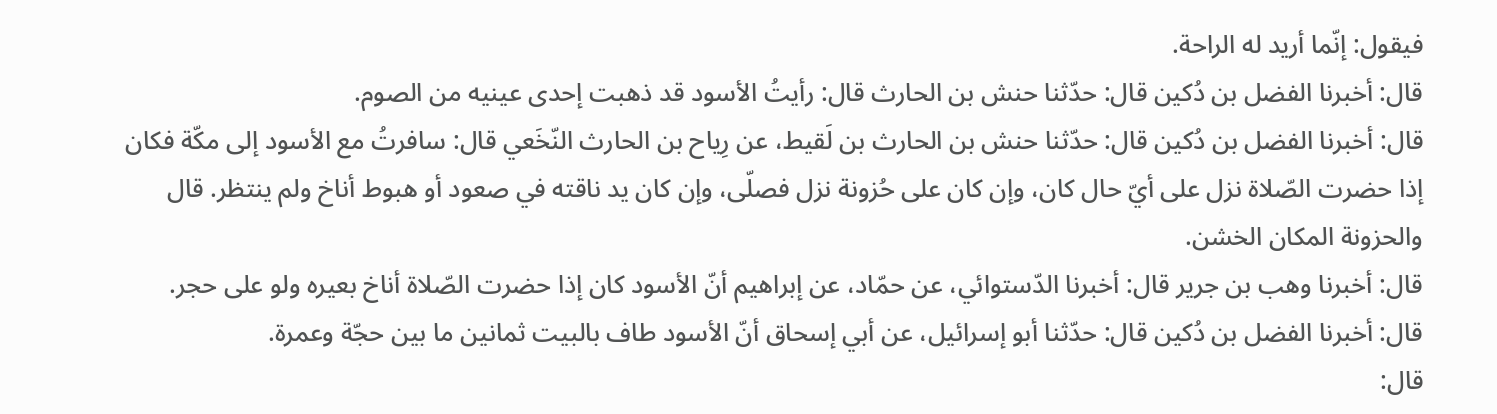فيقول: إنّما أريد له الراحة.
قال: أخبرنا الفضل بن دُكين قال: حدّثنا حنش بن الحارث قال: رأيتُ الأسود قد ذهبت إحدى عينيه من الصوم.
قال: أخبرنا الفضل بن دُكين قال: حدّثنا حنش بن الحارث بن لَقيط، عن رِياح بن الحارث النّخَعي قال: سافرتُ مع الأسود إلى مكّة فكان إذا حضرت الصّلاة نزل على أيّ حال كان، وإن كان على حُزونة نزل فصلّى، وإن كان يد ناقته في صعود أو هبوط أناخ ولم ينتظر. قال والحزونة المكان الخشن.
قال: أخبرنا وهب بن جرير قال: أخبرنا الدّستوائي، عن حمّاد، عن إبراهيم أنّ الأسود كان إذا حضرت الصّلاة أناخ بعيره ولو على حجر.
قال: أخبرنا الفضل بن دُكين قال: حدّثنا أبو إسرائيل، عن أبي إسحاق أنّ الأسود طاف بالبيت ثمانين ما بين حجّة وعمرة.
قال: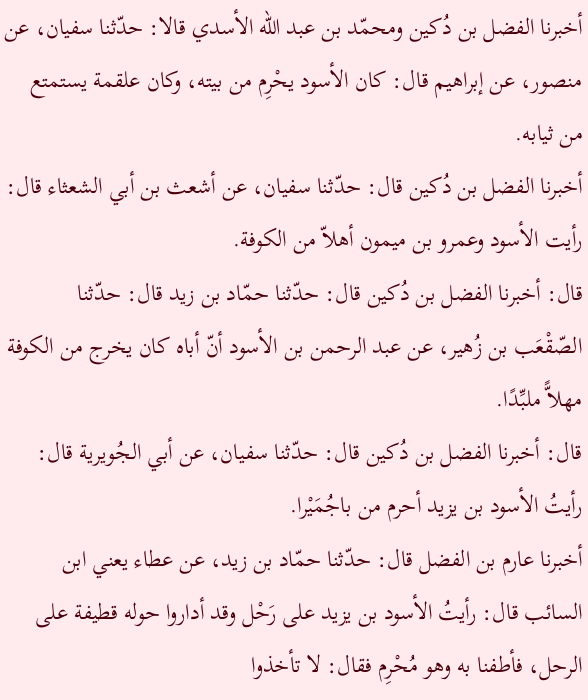أخبرنا الفضل بن دُكين ومحمّد بن عبد الله الأسدي قالا: حدّثنا سفيان، عن منصور، عن إبراهيم قال: كان الأسود يحْرِم من بيته، وكان علقمة يستمتع من ثيابه.
أخبرنا الفضل بن دُكين قال: حدّثنا سفيان، عن أشعث بن أبي الشعثاء قال: رأيت الأسود وعمرو بن ميمون أهلاّ من الكوفة.
قال: أخبرنا الفضل بن دُكين قال: حدّثنا حمّاد بن زيد قال: حدّثنا الصّقْعَب بن زُهير، عن عبد الرحمن بن الأسود أنّ أباه كان يخرج من الكوفة مهلاًّ ملبِّدًا.
قال: أخبرنا الفضل بن دُكين قال: حدّثنا سفيان، عن أبي الجُويرية قال: رأيتُ الأسود بن يزيد أحرم من باجُمَيْرا.
أخبرنا عارم بن الفضل قال: حدّثنا حمّاد بن زيد، عن عطاء يعني ابن السائب قال: رأيتُ الأسود بن يزيد على رَحْل وقد أداروا حوله قطيفة على الرحل، فأطفنا به وهو مُحْرِم فقال: لا تأخذوا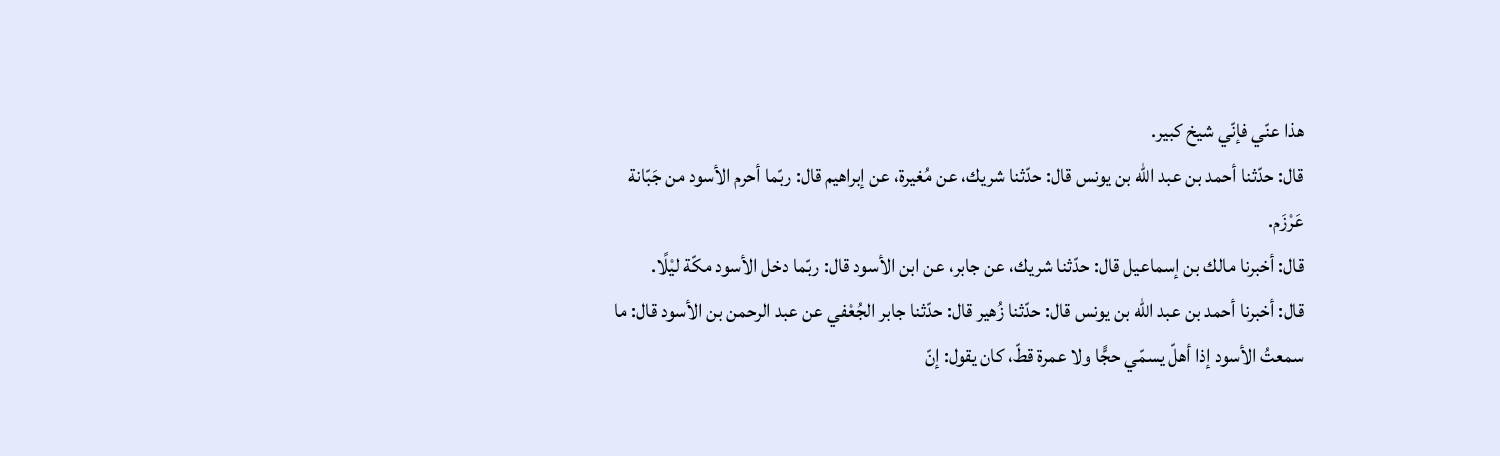هذا عنّي فإنّي شيخ كبير.
قال: حدّثنا أحمد بن عبد الله بن يونس قال: حدّثنا شريك، عن مُغيرة، عن إبراهيم قال: ربّما أحرم الأسود من جَبّانة عَرْزَم.
قال: أخبرنا مالك بن إسماعيل قال: حدّثنا شريك، عن جابر، عن ابن الأسود قال: ربّما دخل الأسود مكّة ليْلًا.
قال: أخبرنا أحمد بن عبد الله بن يونس قال: حدّثنا زُهير قال: حدّثنا جابر الجُعْفي عن عبد الرحمن بن الأسود قال: ما سمعتُ الأسود إذا أهلّ يسمّي حجًّا ولا عمرة قطّ، كان يقول: إنّ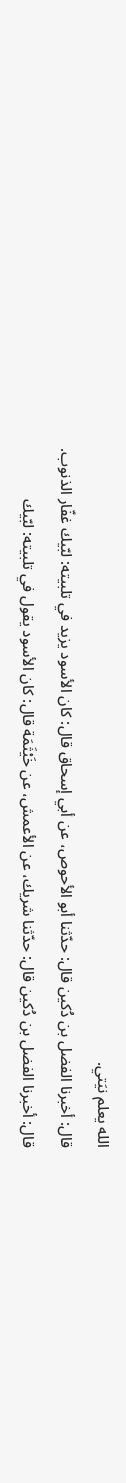الله يعلم نيَتي.
قال: أخبرنا الفضل بن دُكين قال: حدّثنا أبو الأحوص، عن أبي إسحاق قال: كان الأسود يزيد في تلبيته: لبّيك غفّار الذنوب.
قال: أخبرنا الفضل بن دُكين قال: حدّثنا شريك، عن الأعمش، عن خَيْثَمَة قال: كان الأسود يقول في تلبيته: لبّيك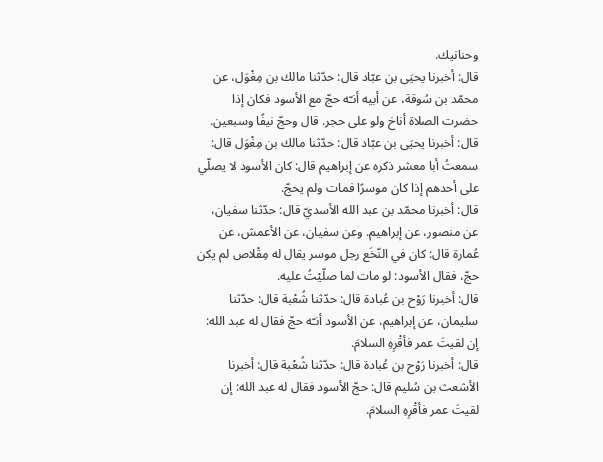وحنانيك.
قال: أخبرنا يحيَى بن عبّاد قال: حدّثنا مالك بن مِغْوَل، عن محمّد بن سُوقة، عن أبيه أنـّه حجّ مع الأسود فكان إذا حضرت الصلاة أناخ ولو على حجر. قال وحجّ نيفًا وسبعين.
قال: أخبرنا يحيَى بن عبّاد قال: حدّثنا مالك بن مِغْوَل قال: سمعتُ أبا معشر ذكره عن إبراهيم قال: كان الأسود لا يصلّي على أحدهم إذا كان موسرًا فمات ولم يحجّ.
قال: أخبرنا محمّد بن عبد الله الأسديّ قال: حدّثنا سفيان، عن منصور، عن إبراهيم. وعن سفيان، عن الأعمش، عن عُمارة قال: كان في النّخَع رجل موسر يقال له مِقْلاص لم يكن حجّ، فقال الأسود: لو مات لما صلّيْتُ عليه.
قال: أخبرنا رَوْح بن عُبادة قال: حدّثنا شُعْبة قال: حدّثنا سليمان، عن إبراهيم، عن الأسود أنـّه حجّ فقال له عبد الله: إن لقيتَ عمر فأقْرِهِ السلامَ.
قال: أخبرنا رَوْح بن عُبادة قال: حدّثنا شُعْبة قال: أخبرنا الأشعث بن سُليم قال: حجّ الأسود فقال له عبد الله: إن لقيتَ عمر فأقْرِهِ السلامَ.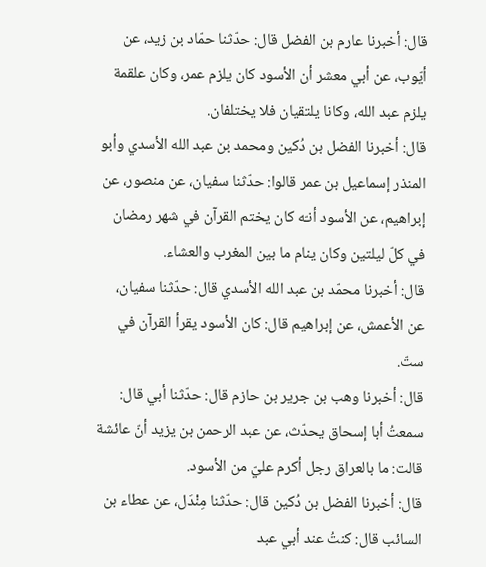قال: أخبرنا عارم بن الفضل قال: حدّثنا حمّاد بن زيد، عن أيّوب، عن أبي معشر أن الأسود كان يلزم عمر، وكان علقمة يلزم عبد الله، وكانا يلتقيان فلا يختلفان.
قال: أخبرنا الفضل بن دُكين ومحمد بن عبد الله الأسدي وأبو المنذر إسماعيل بن عمر قالوا: حدّثنا سفيان، عن منصور، عن إبراهيم، عن الأسود أنـّه كان يختم القرآن في شهر رمضان في كلّ ليلتين وكان ينام ما بين المغرب والعشاء.
قال: أخبرنا محمّد بن عبد الله الأسدي قال: حدّثنا سفيان، عن الأعمش، عن إبراهيم قال: كان الأسود يقرأ القرآن في ستّ.
قال: أخبرنا وهب بن جرير بن حازم قال: حدّثنا أبي قال: سمعتُ أبا إسحاق يحدّث، عن عبد الرحمن بن يزيد أنّ عائشة قالت: ما بالعراق رجل أكرم عليّ من الأسود.
قال: أخبرنا الفضل بن دُكين قال: حدّثنا مِنْدَل، عن عطاء بن السائب قال: كنتُ عند أبي عبد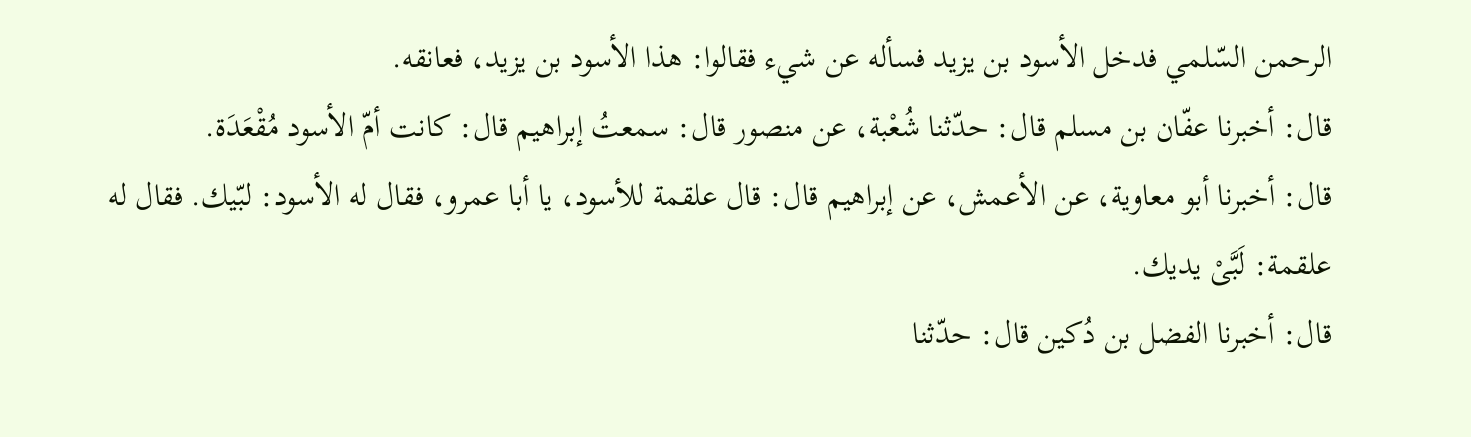الرحمن السّلمي فدخل الأسود بن يزيد فسأله عن شيء فقالوا: هذا الأسود بن يزيد، فعانقه.
قال: أخبرنا عفّان بن مسلم قال: حدّثنا شُعْبة، عن منصور قال: سمعتُ إبراهيم قال: كانت أمّ الأسود مُقْعَدَة.
قال: أخبرنا أبو معاوية، عن الأعمش، عن إبراهيم قال: قال علقمة للأسود، يا أبا عمرو، فقال له الأسود: لبّيك. فقال له علقمة: لَبَّىْ يديك.
قال: أخبرنا الفضل بن دُكين قال: حدّثنا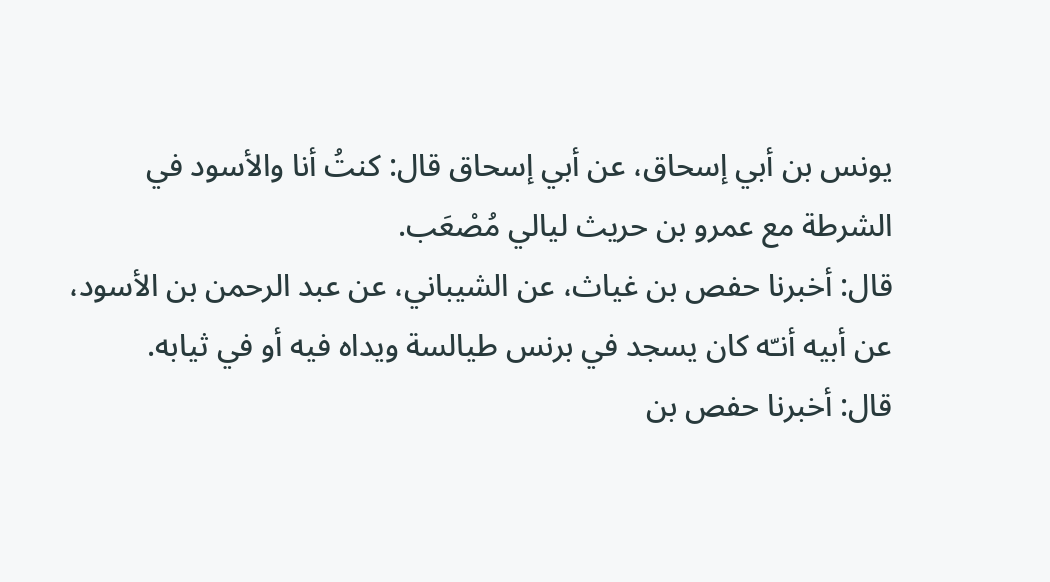يونس بن أبي إسحاق، عن أبي إسحاق قال: كنتُ أنا والأسود في الشرطة مع عمرو بن حريث ليالي مُصْعَب.
قال: أخبرنا حفص بن غياث، عن الشيباني، عن عبد الرحمن بن الأسود، عن أبيه أنـّه كان يسجد في برنس طيالسة ويداه فيه أو في ثيابه.
قال: أخبرنا حفص بن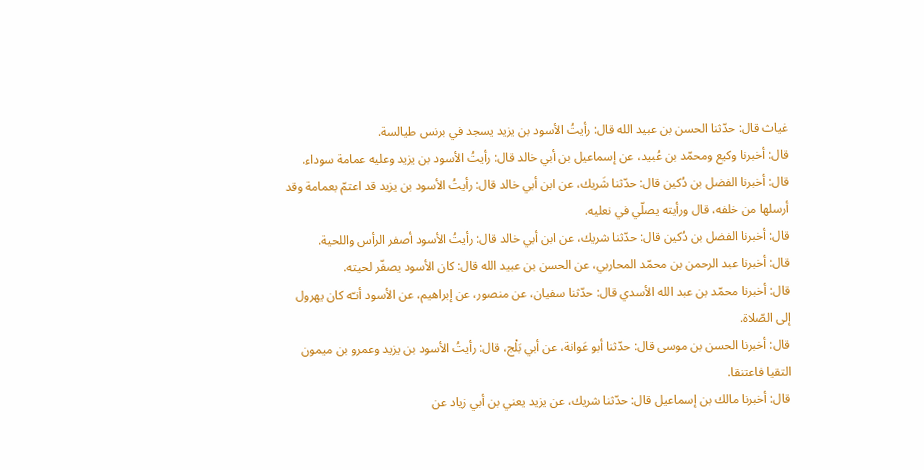غياث قال: حدّثنا الحسن بن عبيد الله قال: رأيتُ الأسود بن يزيد يسجد في برنس طيالسة.
قال: أخبرنا وكيع ومحمّد بن عُبيد، عن إسماعيل بن أبي خالد قال: رأيتُ الأسود بن يزيد وعليه عمامة سوداء.
قال: أخبرنا الفضل بن دُكين قال: حدّثنا شَريك، عن ابن أبي خالد قال: رأيتُ الأسود بن يزيد قد اعتمّ بعمامة وقد أرسلها من خلفه، قال ورأيته يصلّي في نعليه.
قال: أخبرنا الفضل بن دُكين قال: حدّثنا شريك، عن ابن أبي خالد قال: رأيتُ الأسود أصفر الرأس واللحية.
قال: أخبرنا عبد الرحمن بن محمّد المحاربي، عن الحسن بن عبيد الله قال: كان الأسود يصفّر لحيته.
قال: أخبرنا محمّد بن عبد الله الأسدي قال: حدّثنا سفيان، عن منصور، عن إبراهيم، عن الأسود أنـّه كان يهرول إلى الصّلاة.
قال: أخبرنا الحسن بن موسى قال: حدّثنا أبو عَوانة، عن أبي بَلْج، قال: رأيتُ الأسود بن يزيد وعمرو بن ميمون التقيا فاعتنقا.
قال: أخبرنا مالك بن إسماعيل قال: حدّثنا شريك، عن يزيد يعني بن أبي زياد عن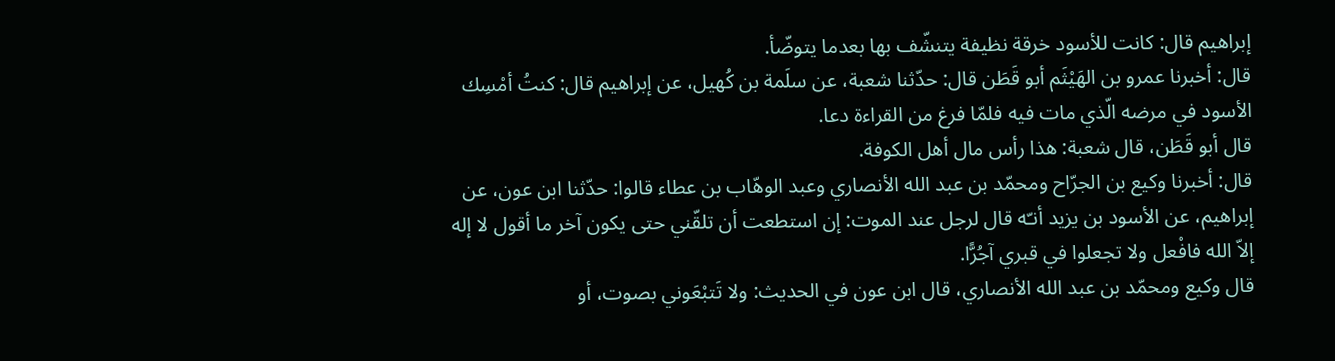إبراهيم قال: كانت للأسود خرقة نظيفة يتنشّف بها بعدما يتوضّأ.
قال: أخبرنا عمرو بن الهَيْثَم أبو قَطَن قال: حدّثنا شعبة، عن سلَمة بن كُهيل، عن إبراهيم قال: كنتُ أمْسِك الأسود في مرضه الّذي مات فيه فلمّا فرغ من القراءة دعا.
قال أبو قَطَن، قال شعبة: هذا رأس مال أهل الكوفة.
قال: أخبرنا وكيع بن الجرّاح ومحمّد بن عبد الله الأنصاري وعبد الوهّاب بن عطاء قالوا: حدّثنا ابن عون، عن إبراهيم، عن الأسود بن يزيد أنـّه قال لرجل عند الموت: إن استطعت أن تلقّني حتى يكون آخر ما أقول لا إله إلاّ الله فافْعل ولا تجعلوا في قبري آجُرًّا.
قال وكيع ومحمّد بن عبد الله الأنصاري، قال ابن عون في الحديث: ولا تَتبْعَوني بصوت، أو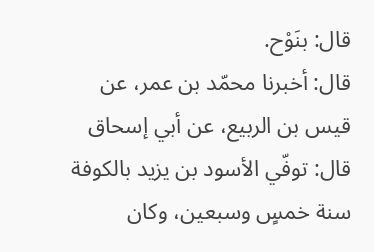قال: بنَوْح.
قال: أخبرنا محمّد بن عمر، عن قيس بن الربيع، عن أبي إسحاق قال: توفّي الأسود بن يزيد بالكوفة سنة خمسٍ وسبعين، وكان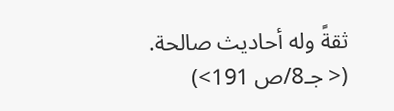ثقةً وله أحاديث صالحة.
(< جـ8/ص 191>)